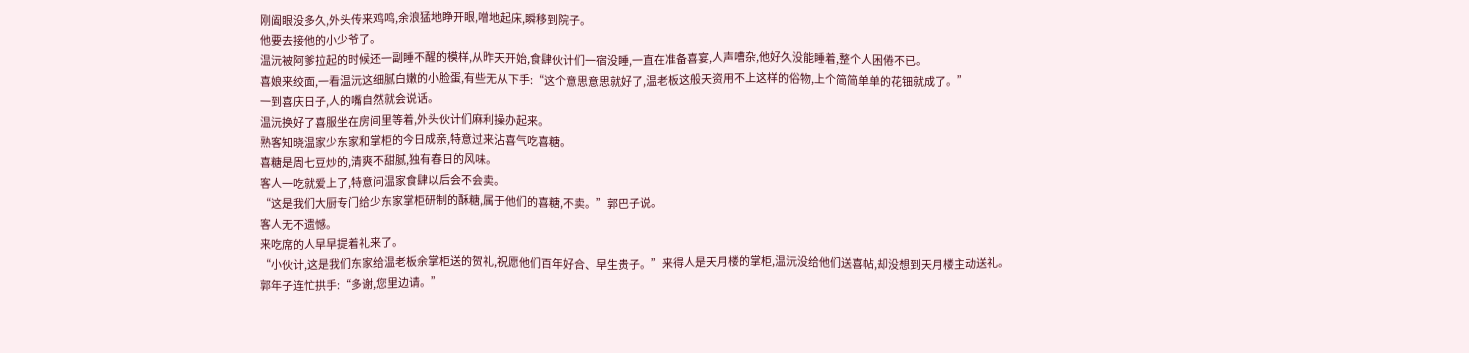刚阖眼没多久,外头传来鸡鸣,余浪猛地睁开眼,噌地起床,瞬移到院子。
他要去接他的小少爷了。
温沅被阿爹拉起的时候还一副睡不醒的模样,从昨天开始,食肆伙计们一宿没睡,一直在准备喜宴,人声嘈杂,他好久没能睡着,整个人困倦不已。
喜娘来绞面,一看温沅这细腻白嫩的小脸蛋,有些无从下手:“这个意思意思就好了,温老板这般天资用不上这样的俗物,上个简简单单的花钿就成了。”
一到喜庆日子,人的嘴自然就会说话。
温沅换好了喜服坐在房间里等着,外头伙计们麻利操办起来。
熟客知晓温家少东家和掌柜的今日成亲,特意过来沾喜气吃喜糖。
喜糖是周七豆炒的,清爽不甜腻,独有春日的风味。
客人一吃就爱上了,特意问温家食肆以后会不会卖。
“这是我们大厨专门给少东家掌柜研制的酥糖,属于他们的喜糖,不卖。”郭巴子说。
客人无不遗憾。
来吃席的人早早提着礼来了。
“小伙计,这是我们东家给温老板余掌柜送的贺礼,祝愿他们百年好合、早生贵子。”来得人是天月楼的掌柜,温沅没给他们送喜帖,却没想到天月楼主动送礼。
郭年子连忙拱手:“多谢,您里边请。”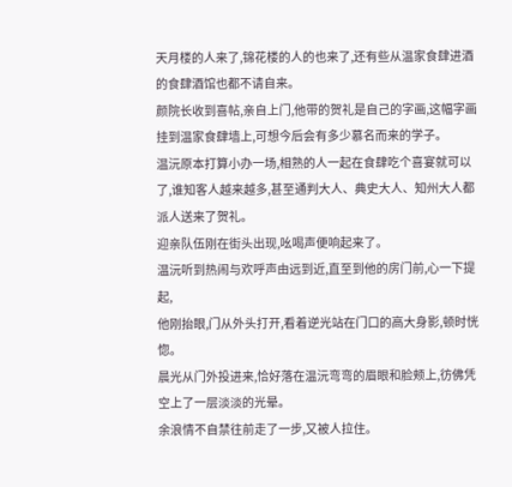天月楼的人来了,锦花楼的人的也来了,还有些从温家食肆进酒的食肆酒馆也都不请自来。
颜院长收到喜帖,亲自上门,他带的贺礼是自己的字画,这幅字画挂到温家食肆墙上,可想今后会有多少慕名而来的学子。
温沅原本打算小办一场,相熟的人一起在食肆吃个喜宴就可以了,谁知客人越来越多,甚至通判大人、典史大人、知州大人都派人送来了贺礼。
迎亲队伍刚在街头出现,吆喝声便响起来了。
温沅听到热闹与欢呼声由远到近,直至到他的房门前,心一下提起,
他刚抬眼,门从外头打开,看着逆光站在门口的高大身影,顿时恍惚。
晨光从门外投进来,恰好落在温沅弯弯的眉眼和脸颊上,彷佛凭空上了一层淡淡的光晕。
余浪情不自禁往前走了一步,又被人拉住。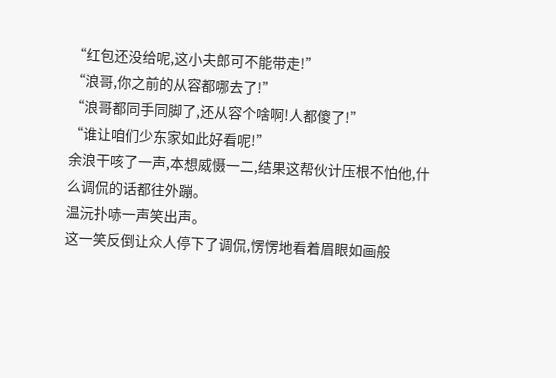“红包还没给呢,这小夫郎可不能带走!”
“浪哥,你之前的从容都哪去了!”
“浪哥都同手同脚了,还从容个啥啊!人都傻了!”
“谁让咱们少东家如此好看呢!”
余浪干咳了一声,本想威慑一二,结果这帮伙计压根不怕他,什么调侃的话都往外蹦。
温沅扑哧一声笑出声。
这一笑反倒让众人停下了调侃,愣愣地看着眉眼如画般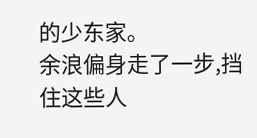的少东家。
余浪偏身走了一步,挡住这些人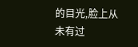的目光,脸上从未有过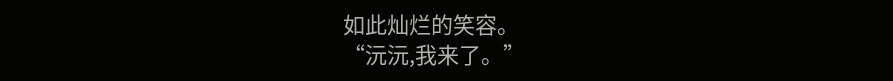如此灿烂的笑容。
“沅沅,我来了。”